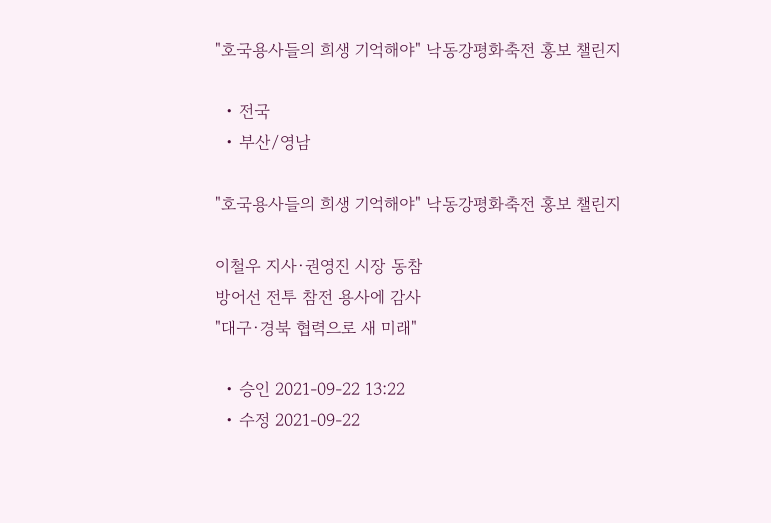"호국용사들의 희생 기억해야" 낙동강평화축전 홍보 챌린지

  • 전국
  • 부산/영남

"호국용사들의 희생 기억해야" 낙동강평화축전 홍보 챌린지

이철우 지사·권영진 시장 동참
방어선 전투 참전 용사에 감사
"대구·경북 협력으로 새 미래"

  • 승인 2021-09-22 13:22
  • 수정 2021-09-22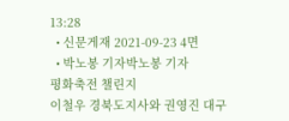13:28
  • 신문게재 2021-09-23 4면
  • 박노봉 기자박노봉 기자
평화축전 챌린지
이철우 경북도지사와 권영진 대구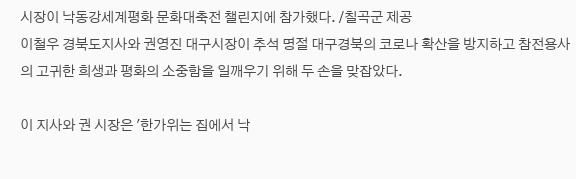시장이 낙동강세계평화 문화대축전 챌린지에 참가했다. /칠곡군 제공
이철우 경북도지사와 권영진 대구시장이 추석 명절 대구경북의 코로나 확산을 방지하고 참전용사의 고귀한 희생과 평화의 소중함을 일깨우기 위해 두 손을 맞잡았다.

이 지사와 권 시장은 '한가위는 집에서 낙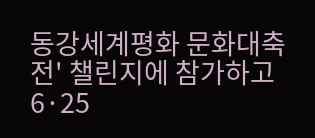동강세계평화 문화대축전' 챌린지에 참가하고 6·25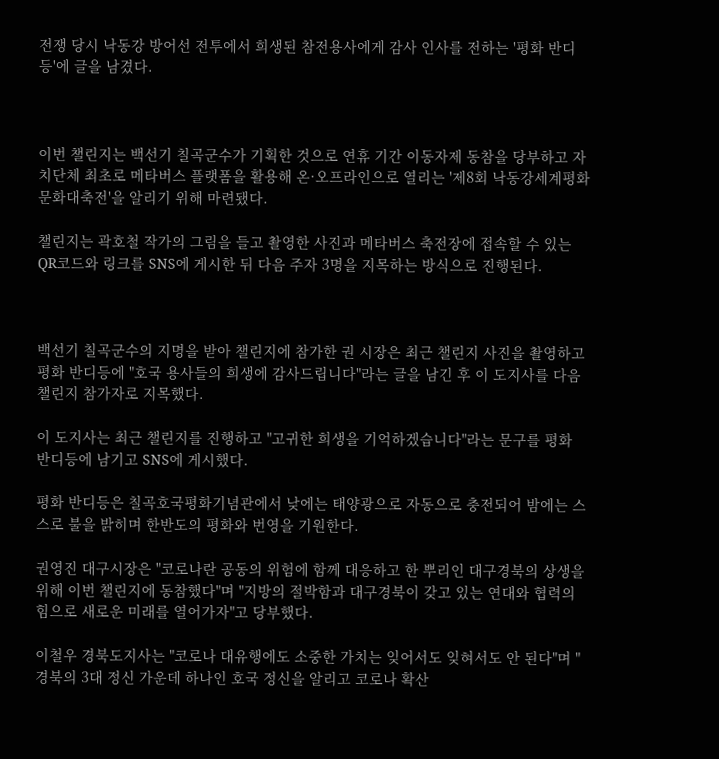전쟁 당시 낙동강 방어선 전투에서 희생된 참전용사에게 감사 인사를 전하는 '평화 반디등'에 글을 남겼다.



이번 챌린지는 백선기 칠곡군수가 기획한 것으로 연휴 기간 이동자제 동참을 당부하고 자치단체 최초로 메타버스 플랫폼을 활용해 온·오프라인으로 열리는 '제8회 낙동강세계평화 문화대축전'을 알리기 위해 마련됐다.

챌린지는 곽호철 작가의 그림을 들고 촬영한 사진과 메타버스 축전장에 접속할 수 있는 QR코드와 링크를 SNS에 게시한 뒤 다음 주자 3명을 지목하는 방식으로 진행된다.



백선기 칠곡군수의 지명을 받아 챌린지에 참가한 권 시장은 최근 챌린지 사진을 촬영하고 평화 반디등에 "호국 용사들의 희생에 감사드립니다"라는 글을 남긴 후 이 도지사를 다음 챌린지 참가자로 지목했다.

이 도지사는 최근 챌린지를 진행하고 "고귀한 희생을 기억하겠습니다"라는 문구를 평화 반디등에 남기고 SNS에 게시했다.

평화 반디등은 칠곡호국평화기념관에서 낮에는 태양광으로 자동으로 충전되어 밤에는 스스로 불을 밝히며 한반도의 평화와 번영을 기원한다.

권영진 대구시장은 "코로나란 공동의 위험에 함께 대응하고 한 뿌리인 대구경북의 상생을 위해 이번 챌린지에 동참했다"며 "지방의 절박함과 대구경북이 갖고 있는 연대와 협력의 힘으로 새로운 미래를 열어가자"고 당부했다.

이철우 경북도지사는 "코로나 대유행에도 소중한 가치는 잊어서도 잊혀서도 안 된다"며 "경북의 3대 정신 가운데 하나인 호국 정신을 알리고 코로나 확산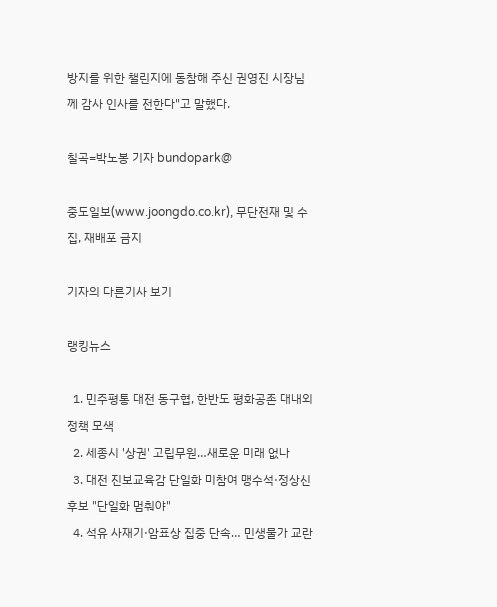방지를 위한 챌린지에 동참해 주신 권영진 시장님께 감사 인사를 전한다"고 말했다.

칠곡=박노봉 기자 bundopark@

중도일보(www.joongdo.co.kr), 무단전재 및 수집, 재배포 금지

기자의 다른기사 보기

랭킹뉴스

  1. 민주평통 대전 동구협, 한반도 평화공존 대내외 정책 모색
  2. 세종시 '상권' 고립무원…새로운 미래 없나
  3. 대전 진보교육감 단일화 미참여 맹수석·정상신 후보 "단일화 멈춰야"
  4. 석유 사재기·암표상 집중 단속… 민생물가 교란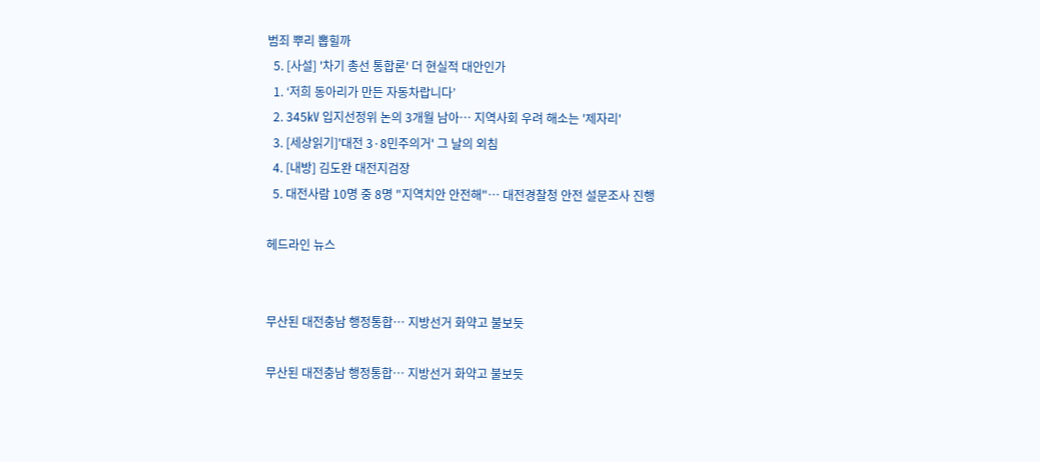범죄 뿌리 뽑힐까
  5. [사설] '차기 총선 통합론' 더 현실적 대안인가
  1. ‘저희 동아리가 만든 자동차랍니다’
  2. 345㎸ 입지선정위 논의 3개월 남아… 지역사회 우려 해소는 '제자리'
  3. [세상읽기]'대전 3·8민주의거' 그 날의 외침
  4. [내방] 김도완 대전지검장
  5. 대전사람 10명 중 8명 "지역치안 안전해"… 대전경찰청 안전 설문조사 진행

헤드라인 뉴스


무산된 대전충남 행정통합… 지방선거 화약고 불보듯

무산된 대전충남 행정통합… 지방선거 화약고 불보듯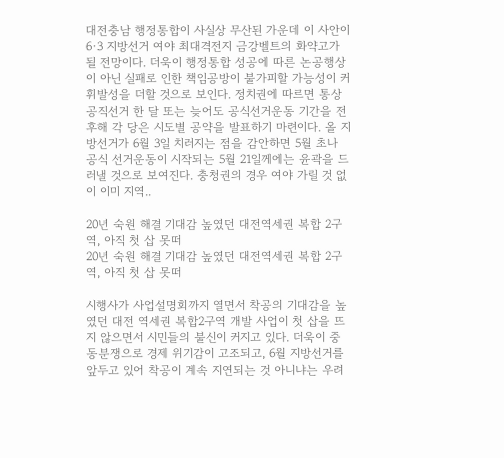대전충남 행정통합이 사실상 무산된 가운데 이 사안이 6·3 지방선거 여야 최대격전지 금강벨트의 화약고가 될 전망이다. 더욱이 행정통합 성공에 따른 논공행상이 아닌 실패로 인한 책임공방이 불가피할 가능성이 커 휘발성을 더할 것으로 보인다. 정치권에 따르면 통상 공직선거 한 달 또는 늦어도 공식선거운동 기간을 전후해 각 당은 시도별 공약을 발표하기 마련이다. 올 지방선거가 6월 3일 치러지는 점을 감안하면 5월 초나 공식 선거운동이 시작되는 5월 21일께에는 윤곽을 드러낼 것으로 보여진다. 충청권의 경우 여야 가릴 것 없이 이미 지역..

20년 숙원 해결 기대감 높였던 대전역세권 복합 2구역, 아직 첫 삽 못떠
20년 숙원 해결 기대감 높였던 대전역세권 복합 2구역, 아직 첫 삽 못떠

시행사가 사업설명회까지 열면서 착공의 기대감을 높였던 대전 역세권 복합2구역 개발 사업이 첫 삽을 뜨지 않으면서 시민들의 불신이 커지고 있다. 더욱이 중동분쟁으로 경제 위기감이 고조되고, 6월 지방선거를 앞두고 있어 착공이 계속 지연되는 것 아니냐는 우려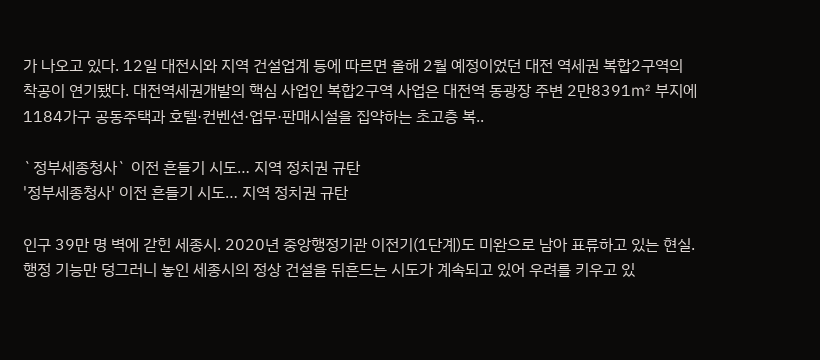가 나오고 있다. 12일 대전시와 지역 건설업계 등에 따르면 올해 2월 예정이었던 대전 역세권 복합2구역의 착공이 연기됐다. 대전역세권개발의 핵심 사업인 복합2구역 사업은 대전역 동광장 주변 2만8391㎡ 부지에 1184가구 공동주택과 호텔·컨벤션·업무·판매시설을 집약하는 초고층 복..

`정부세종청사` 이전 흔들기 시도… 지역 정치권 규탄
'정부세종청사' 이전 흔들기 시도… 지역 정치권 규탄

인구 39만 명 벽에 갇힌 세종시. 2020년 중앙행정기관 이전기(1단계)도 미완으로 남아 표류하고 있는 현실. 행정 기능만 덩그러니 놓인 세종시의 정상 건설을 뒤흔드는 시도가 계속되고 있어 우려를 키우고 있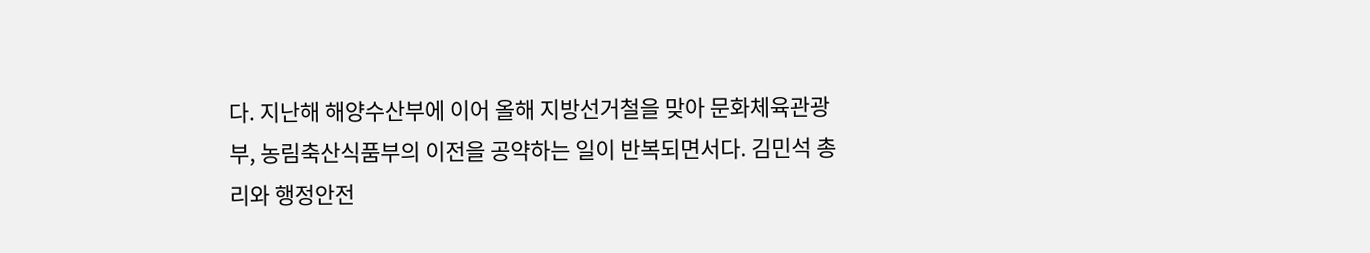다. 지난해 해양수산부에 이어 올해 지방선거철을 맞아 문화체육관광부, 농림축산식품부의 이전을 공약하는 일이 반복되면서다. 김민석 총리와 행정안전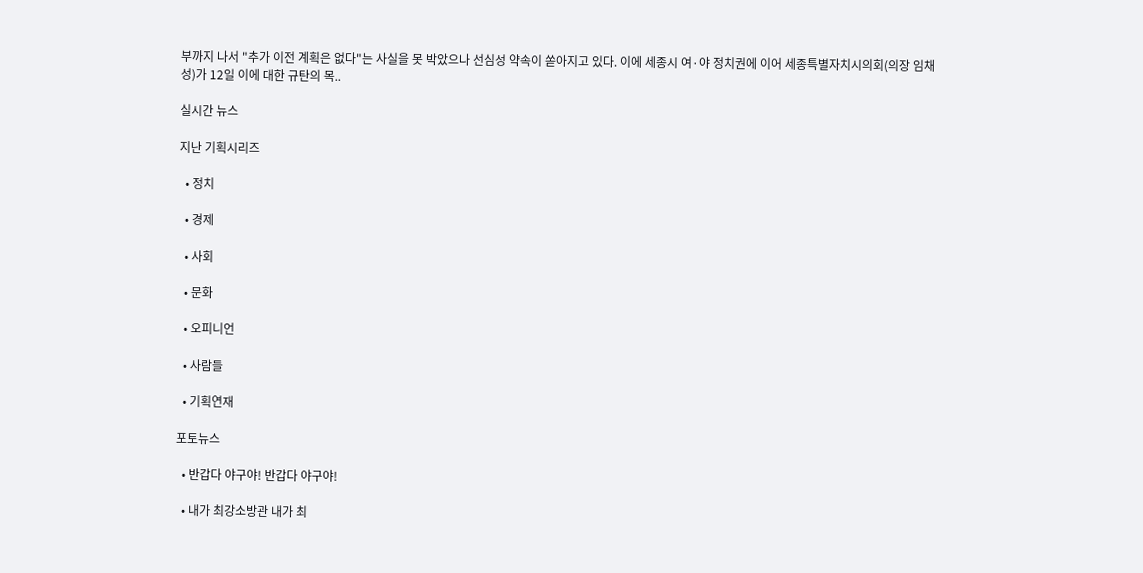부까지 나서 "추가 이전 계획은 없다"는 사실을 못 박았으나 선심성 약속이 쏟아지고 있다. 이에 세종시 여·야 정치권에 이어 세종특별자치시의회(의장 임채성)가 12일 이에 대한 규탄의 목..

실시간 뉴스

지난 기획시리즈

  • 정치

  • 경제

  • 사회

  • 문화

  • 오피니언

  • 사람들

  • 기획연재

포토뉴스

  • 반갑다 야구야! 반갑다 야구야!

  • 내가 최강소방관 내가 최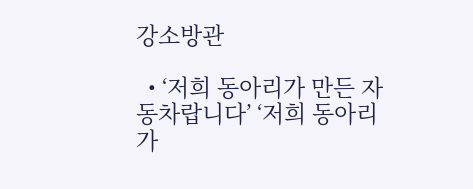강소방관

  • ‘저희 동아리가 만든 자동차랍니다’ ‘저희 동아리가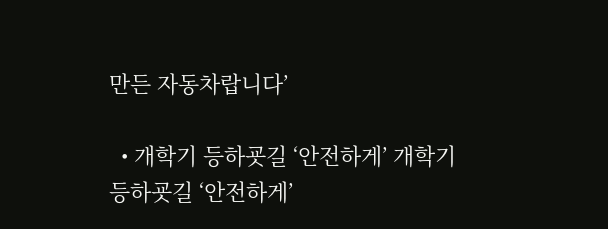만든 자동차랍니다’

  • 개학기 등하굣길 ‘안전하게’ 개학기 등하굣길 ‘안전하게’